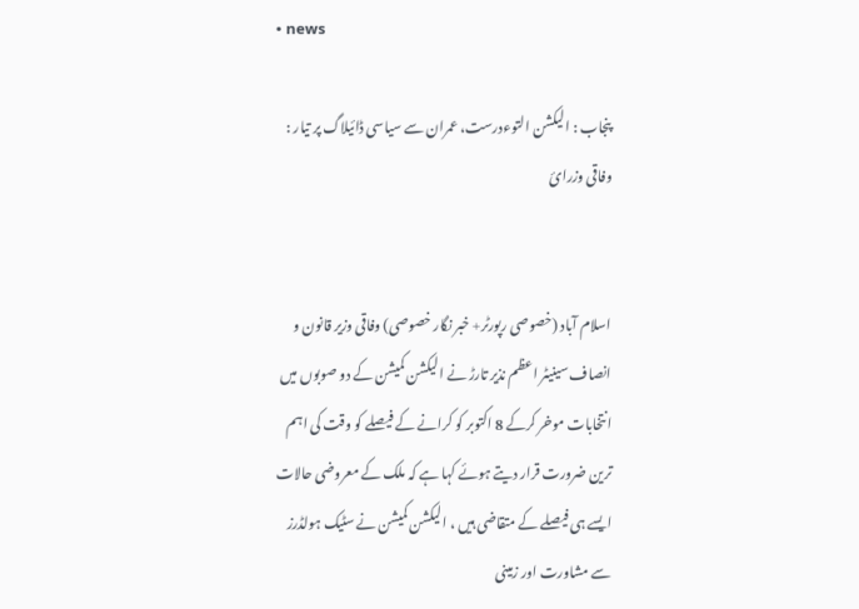• news

پنجاب : الیکشن التوءدرست، عمران سے سیاسی ڈائیلاگ پر تیار : وفاقی وزرائ


اسلام آباد (خصوصی رپورٹر+ خبر نگار خصوصی) وفاقی وزیر قانون و انصاف سینیٹر اعظم نذیر تارڑ نے الیکشن کمیشن کے دو صوبوں میں انتخابات موخر کرکے 8 اکتوبر کو کرانے کے فیصلے کو وقت کی اہم ترین ضرورت قرار دیتے ہوئے کہا ہے کہ ملک کے معروضی حالات ایسے ہی فیصلے کے متقاضی ہیں ، الیکشن کمیشن نے سٹیک ہولڈرز سے مشاورت اور زمینی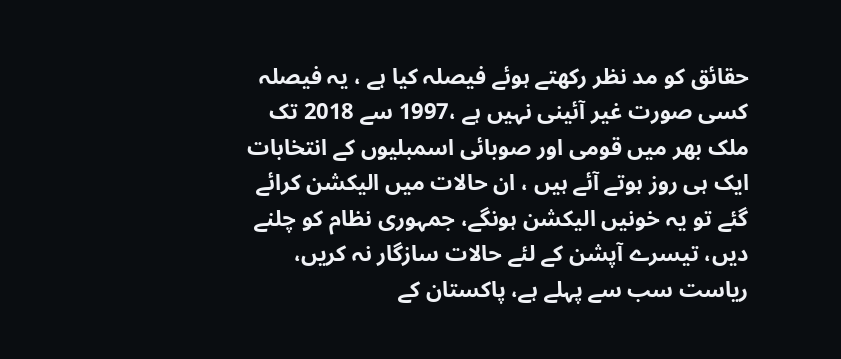حقائق کو مد نظر رکھتے ہوئے فیصلہ کیا ہے ، یہ فیصلہ کسی صورت غیر آئینی نہیں ہے ،1997 سے 2018 تک ملک بھر میں قومی اور صوبائی اسمبلیوں کے انتخابات ایک ہی روز ہوتے آئے ہیں ، ان حالات میں الیکشن کرائے گئے تو یہ خونیں الیکشن ہونگے، جمہوری نظام کو چلنے دیں، تیسرے آپشن کے لئے حالات سازگار نہ کریں، ریاست سب سے پہلے ہے، پاکستان کے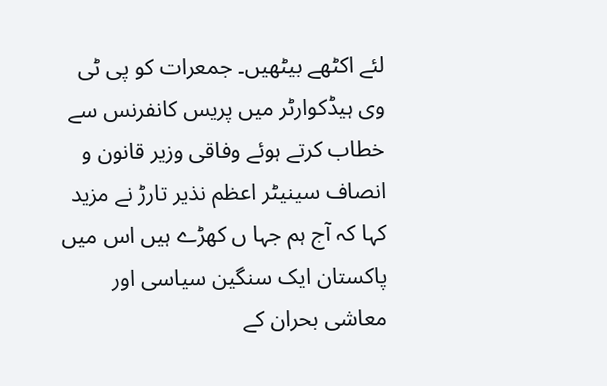لئے اکٹھے بیٹھیں۔ جمعرات کو پی ٹی وی ہیڈکوارٹر میں پریس کانفرنس سے خطاب کرتے ہوئے وفاقی وزیر قانون و انصاف سینیٹر اعظم نذیر تارڑ نے مزید کہا کہ آج ہم جہا ں کھڑے ہیں اس میں پاکستان ایک سنگین سیاسی اور معاشی بحران کے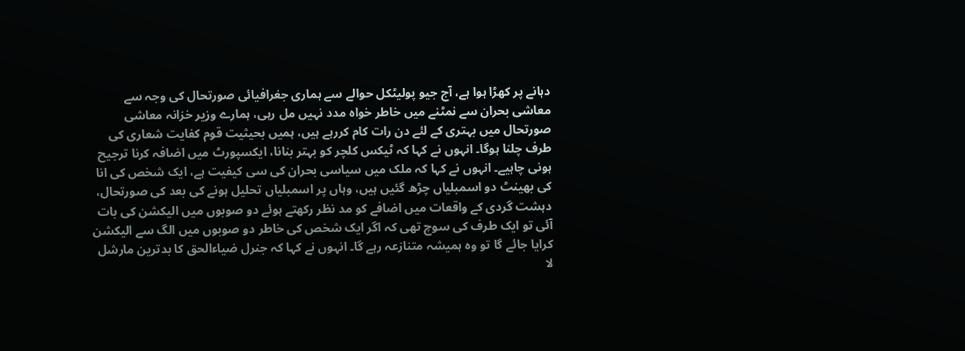دہانے پر کھڑا ہوا ہے، آج جیو پولیٹکل حوالے سے ہماری جغرافیائی صورتحال کی وجہ سے معاشی بحران سے نمٹنے میں خاطر خواہ مدد نہیں مل رہی، ہمارے وزیر خزانہ معاشی صورتحال میں بہتری کے لئے دن رات کام کررہے ہیں، ہمیں بحیثیت قوم کفایت شعاری کی طرف چلنا ہوگا۔ انہوں نے کہا کہ ٹیکس کلچر کو بہتر بنانا، ایکسپورٹ میں اضافہ کرنا ترجیح ہونی چاہیے۔ انہوں نے کہا کہ ملک میں سیاسی بحران کی سی کیفیت ہے، ایک شخص کی انا کی بھینٹ دو اسمبلیاں چڑھ گئیں ہیں، وہاں پر اسمبلیاں تحلیل ہونے کی بعد کی صورتحال، دہشت گردی کے واقعات میں اضافے کو مد نظر رکھتے ہوئے دو صوبوں میں الیکشن کی بات آئی تو ایک طرف کی سوچ تھی کہ اگر ایک شخص کی خاطر دو صوبوں میں الگ سے الیکشن کرایا جائے گا تو وہ ہمیشہ متنازعہ رہے گا۔ انہوں نے کہا کہ جنرل ضیاءالحق کا بدترین مارشل لا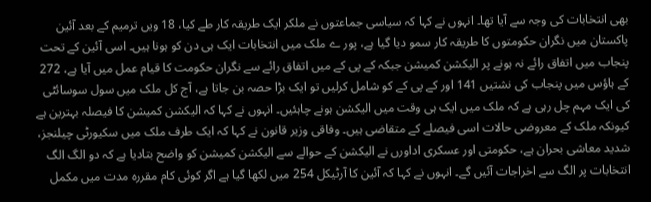بھی انتخابات کی وجہ سے آیا تھا۔ انہوں نے کہا کہ سیاسی جماعتوں نے ملکر ایک طریقہ کار طے کیا، 18 ویں ترمیم کے بعد آئین پاکستان میں نگران حکومتوں کا طریقہ کار سمو دیا گیا ہے، پور ے ملک میں انتخابات ایک ہی دن کو ہونا ہیں۔ اسی آئین کے تحت پنجاب میں اتفاق رائے نہ ہونے پر الیکشن کمیشن جبکہ کے پی کے میں اتفاق رائے سے نگران حکومت کا قیام عمل میں آیا ہے، 272 کے ہاؤس میں پنجاب کی نشتیں 141 اور کے پی کے کو شامل کرلیں تو ایک بڑا حصہ بن جاتا ہے، آج کل ملک میں سول سوسائٹی کی ایک مہم چل رہی ہے کہ ملک میں ایک ہی وقت میں الیکشن ہونے چاہئیں۔ انہوں نے کہا کہ الیکشن کمیشن کا فیصلہ بہترین ہے کیونکہ ملک کے معروضی حالات اسی فیصلے کے متقاضی ہیں۔ وفاقی وزیر قانون نے کہا کہ ایک طرف ملک میں سکیورٹی چیلنجز، شدید معاشی بحران ہے، حکومتی اور عسکری اداورں نے الیکشن کے حوالے سے الیکشن کمیشن کو واضح بتادیا ہے کہ دو الگ الگ انتخابات پر الگ سے اخراجات آئیں گے۔ انہوں نے کہا کہ آئین کا آرٹیکل 254 میں لکھا گیا ہے اگر کوئی کام مقررہ مدت میں مکمل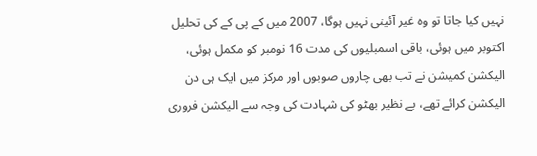نہیں کیا جاتا تو وہ غیر آئینی نہیں ہوگا، 2007 میں کے پی کے کی تحلیل اکتوبر میں ہوئی، باقی اسمبلیوں کی مدت 16 نومبر کو مکمل ہوئی، الیکشن کمیشن نے تب بھی چاروں صوبوں اور مرکز میں ایک ہی دن الیکشن کرائے تھے، بے نظیر بھٹو کی شہادت کی وجہ سے الیکشن فروری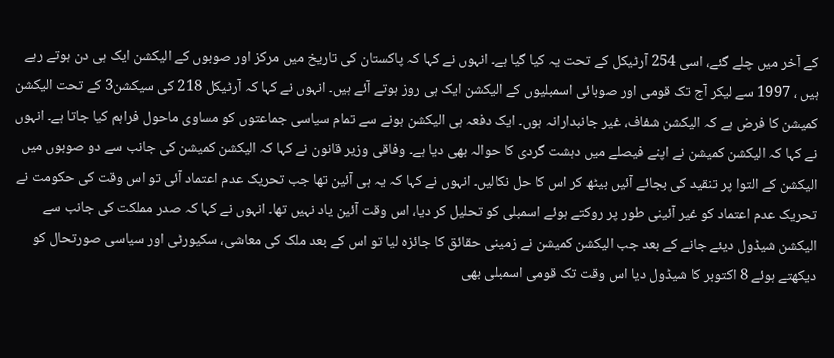کے آخر میں چلے گئے، اسی 254 آرٹیکل کے تحت یہ کیا گیا ہے۔ انہوں نے کہا کہ پاکستان کی تاریخ میں مرکز اور صوبوں کے الیکشن ایک ہی دن ہوتے رہے ہیں ، 1997 سے لیکر آج تک قومی اور صوبائی اسمبلیوں کے الیکشن ایک ہی روز ہوتے آئے ہیں۔ انہوں نے کہا کہ آرٹیکل 218 کی سیکشن3 کے تحت الیکشن کمیشن کا فرض ہے کہ الیکشن شفاف، غیر جانبدارانہ ہوں۔ ایک دفعہ ہی الیکشن ہونے سے تمام سیاسی جماعتوں کو مساوی ماحول فراہم کیا جاتا ہے۔ انہوں نے کہا کہ الیکشن کمیشن نے اپنے فیصلے میں دہشت گردی کا حوالہ بھی دیا ہے۔ وفاقی وزیر قانون نے کہا کہ الیکشن کمیشن کی جانب سے دو صوبوں میں الیکشن کے التوا پر تنقید کی بجائے آئیں بیٹھ کر اس کا حل نکالیں۔ انہوں نے کہا کہ یہ ہی آئین تھا جب تحریک عدم اعتماد آئی تو اس وقت کی حکومت نے تحریک عدم اعتماد کو غیر آئینی طور پر روکتے ہوئے اسمبلی کو تحلیل کر دیا، اس وقت آئین یاد نہیں تھا۔ انہوں نے کہا کہ صدر مملکت کی جانب سے الیکشن شیڈول دیئے جانے کے بعد جب الیکشن کمیشن نے زمینی حقائق کا جائزہ لیا تو اس کے بعد ملک کی معاشی، سکیورٹی اور سیاسی صورتحال کو دیکھتے ہوئے 8 اکتوبر کا شیڈول دیا اس وقت تک قومی اسمبلی بھی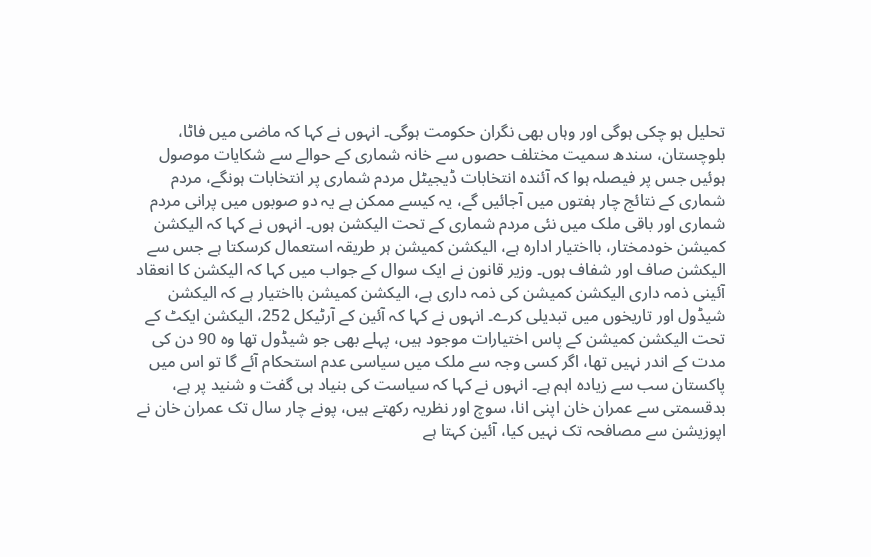تحلیل ہو چکی ہوگی اور وہاں بھی نگران حکومت ہوگی۔ انہوں نے کہا کہ ماضی میں فاٹا، بلوچستان، سندھ سمیت مختلف حصوں سے خانہ شماری کے حوالے سے شکایات موصول ہوئیں جس پر فیصلہ ہوا کہ آئندہ انتخابات ڈیجیٹل مردم شماری پر انتخابات ہونگے، مردم شماری کے نتائج چار ہفتوں میں آجائیں گے، یہ کیسے ممکن ہے یہ دو صوبوں میں پرانی مردم شماری اور باقی ملک میں نئی مردم شماری کے تحت الیکشن ہوں۔ انہوں نے کہا کہ الیکشن کمیشن خودمختار، بااختیار ادارہ ہے، الیکشن کمیشن ہر طریقہ استعمال کرسکتا ہے جس سے الیکشن صاف اور شفاف ہوں۔ وزیر قانون نے ایک سوال کے جواب میں کہا کہ الیکشن کا انعقاد آئینی ذمہ داری الیکشن کمیشن کی ذمہ داری ہے، الیکشن کمیشن بااختیار ہے کہ الیکشن شیڈول اور تاریخوں میں تبدیلی کرے۔ انہوں نے کہا کہ آئین کے آرٹیکل 252، الیکشن ایکٹ کے تحت الیکشن کمیشن کے پاس اختیارات موجود ہیں، پہلے بھی جو شیڈول تھا وہ 90 دن کی مدت کے اندر نہیں تھا، اگر کسی وجہ سے ملک میں سیاسی عدم استحکام آئے گا تو اس میں پاکستان سب سے زیادہ اہم ہے۔ انہوں نے کہا کہ سیاست کی بنیاد ہی گفت و شنید پر ہے، بدقسمتی سے عمران خان اپنی انا، سوچ اور نظریہ رکھتے ہیں، پونے چار سال تک عمران خان نے اپوزیشن سے مصافحہ تک نہیں کیا، آئین کہتا ہے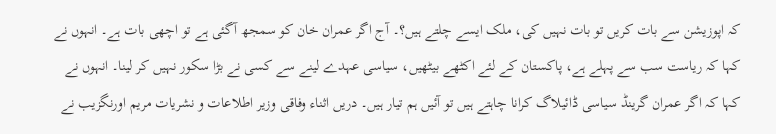کہ اپوزیشن سے بات کریں تو بات نہیں کی، ملک ایسے چلتے ہیں؟۔ آج اگر عمران خان کو سمجھ آگئی ہے تو اچھی بات ہے۔ انہوں نے کہا کہ ریاست سب سے پہلے ہے، پاکستان کے لئے اکٹھے بیٹھیں، سیاسی عہدے لینے سے کسی نے بڑا سکور نہیں کر لینا۔ انہوں نے کہا کہ اگر عمران گرینڈ سیاسی ڈائیلاگ کرانا چاہتے ہیں تو آئیں ہم تیار ہیں۔ دریں اثناء وفاقی وزیر اطلاعات و نشریات مریم اورنگزیب نے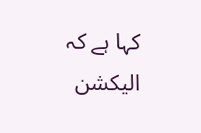کہا ہے کہ الیکشن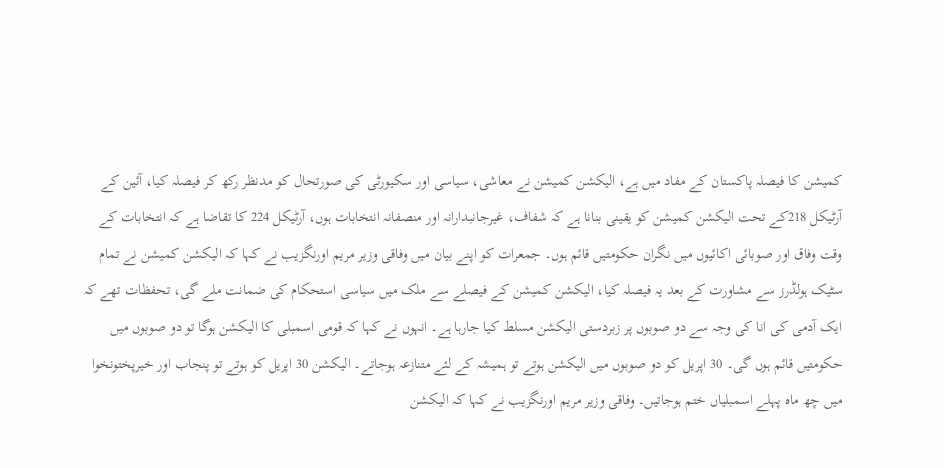کمیشن کا فیصلہ پاکستان کے مفاد میں ہے، الیکشن کمیشن نے معاشی، سیاسی اور سکیورٹی کی صورتحال کو مدنظر رکھ کر فیصلہ کیا، آئین کے آرٹیکل 218کے تحت الیکشن کمیشن کو یقینی بنانا ہے کہ شفاف، غیرجانبدارانہ اور منصفانہ انتخابات ہوں، آرٹیکل 224 کا تقاضا ہے کہ انتخابات کے وقت وفاق اور صوبائی اکائیوں میں نگران حکومتیں قائم ہوں۔ جمعرات کو اپنے بیان میں وفاقی وزیر مریم اورنگزیب نے کہا کہ الیکشن کمیشن نے تمام سٹیک ہولڈرز سے مشاورت کے بعد یہ فیصلہ کیا، الیکشن کمیشن کے فیصلے سے ملک میں سیاسی استحکام کی ضمانت ملے گی، تحفظات تھے کہ ایک آدمی کی انا کی وجہ سے دو صوبوں پر زبردستی الیکشن مسلط کیا جارہا ہے۔ انہوں نے کہا کہ قومی اسمبلی کا الیکشن ہوگا تو دو صوبوں میں حکومتیں قائم ہوں گی۔ 30 اپریل کو دو صوبوں میں الیکشن ہوتے تو ہمیشہ کے لئے متنازعہ ہوجاتے۔ الیکشن 30 اپریل کو ہوتے تو پنجاب اور خیرپختونخوا میں چھ ماہ پہلے اسمبلیاں ختم ہوجاتیں۔ وفاقی وزیر مریم اورنگزیب نے کہا کہ الیکشن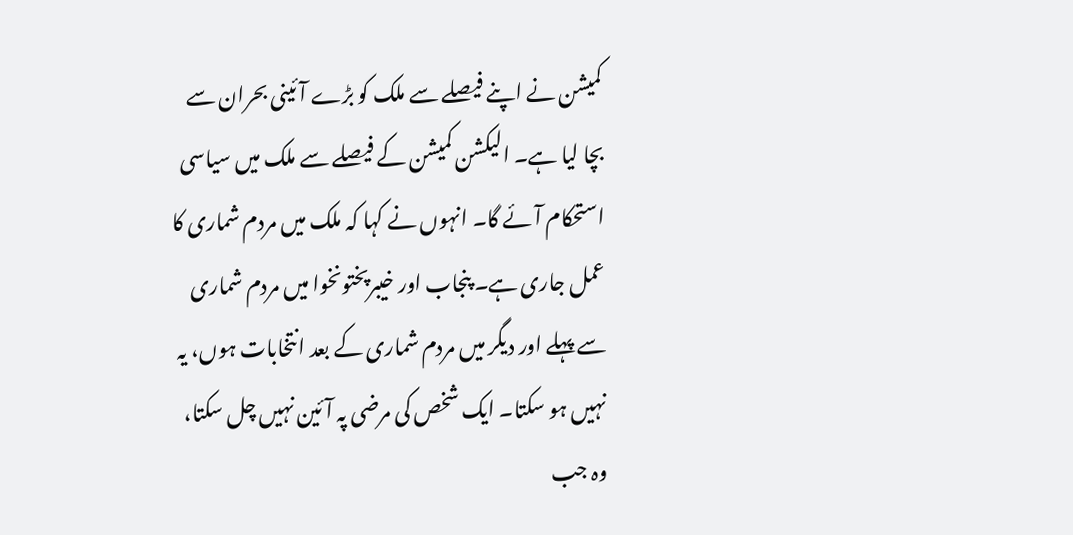کمیشن نے اپنے فیصلے سے ملک کو بڑے آئینی بحران سے بچا لیا ہے۔ الیکشن کمیشن کے فیصلے سے ملک میں سیاسی استحکام آئے گا۔ انہوں نے کہا کہ ملک میں مردم شماری کا عمل جاری ہے۔ پنجاب اور خیبرپختونخوا میں مردم شماری سے پہلے اور دیگر میں مردم شماری کے بعد انتخابات ہوں، یہ نہیں ہو سکتا۔ ایک شخص کی مرضی پہ آئین نہیں چل سکتا، وہ جب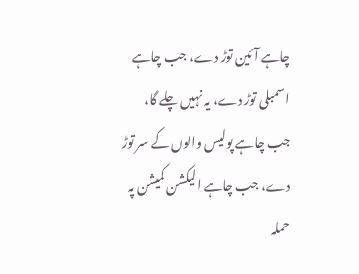چاہے آئین توڑ دے، جب چاہے اسمبلی توڑ دے، یہ نہیں چلے گا، جب چاہے پولیس والوں کے سر توڑ دے، جب چاہے الیکشن کمیشن پہ حملہ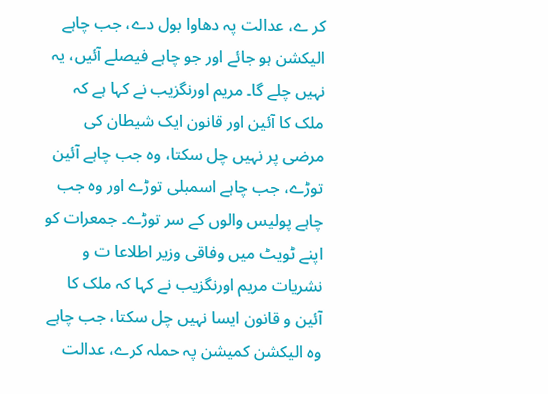کر ے، عدالت پہ دھاوا بول دے، جب چاہے الیکشن ہو جائے اور جو چاہے فیصلے آئیں، یہ نہیں چلے گا۔ مریم اورنگزیب نے کہا ہے کہ ملک کا آئین اور قانون ایک شیطان کی مرضی پر نہیں چل سکتا، وہ جب چاہے آئین توڑے، جب چاہے اسمبلی توڑے اور وہ جب چاہے پولیس والوں کے سر توڑے۔ جمعرات کو اپنے ٹویٹ میں وفاقی وزیر اطلاعا ت و نشریات مریم اورنگزیب نے کہا کہ ملک کا آئین و قانون ایسا نہیں چل سکتا، جب چاہے وہ الیکشن کمیشن پہ حملہ کرے، عدالت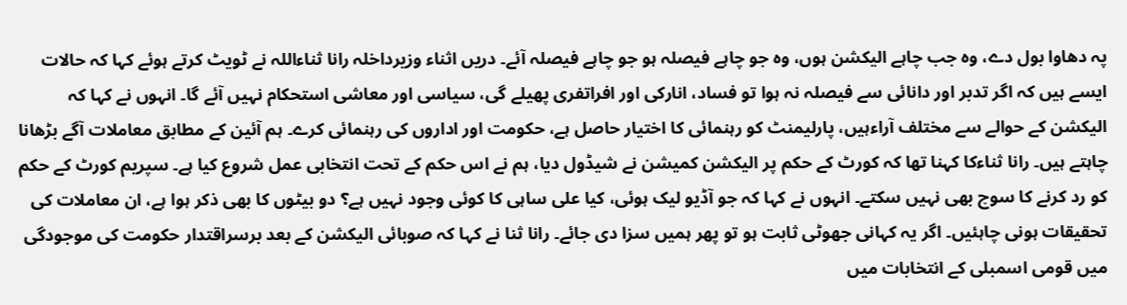پہ دھاوا بول دے، وہ جب چاہے الیکشن ہوں، وہ جو چاہے فیصلہ ہو جو چاہے فیصلہ آئے۔ دریں اثناء وزیرداخلہ رانا ثناءاللہ نے ٹویٹ کرتے ہوئے کہا کہ حالات ایسے ہیں کہ اگر تدبر اور دانائی سے فیصلہ نہ ہوا تو فساد، انارکی اور افراتفری پھیلے گی، سیاسی اور معاشی استحکام نہیں آئے گا۔ انہوں نے کہا کہ الیکشن کے حوالے سے مختلف آراءہیں، پارلیمنٹ کو رہنمائی کا اختیار حاصل ہے، حکومت اور اداروں کی رہنمائی کرے۔ ہم آئین کے مطابق معاملات آگے بڑھانا چاہتے ہیں۔ رانا ثناءکا کہنا تھا کہ کورٹ کے حکم پر الیکشن کمیشن نے شیڈول دیا، ہم نے اس حکم کے تحت انتخابی عمل شروع کیا ہے۔ سپریم کورٹ کے حکم کو رد کرنے کا سوچ بھی نہیں سکتے۔ انہوں نے کہا کہ جو آڈیو لیک ہوئی، کیا علی ساہی کا کوئی وجود نہیں ہے؟ دو بیٹوں کا بھی ذکر ہوا ہے، ان معاملات کی تحقیقات ہونی چاہئیں۔ اگر یہ کہانی جھوٹی ثابت ہو تو پھر ہمیں سزا دی جائے۔ رانا ثنا نے کہا کہ صوبائی الیکشن کے بعد برسراقتدار حکومت کی موجودگی میں قومی اسمبلی کے انتخابات میں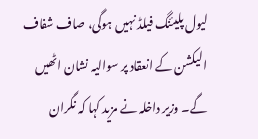لیول پلیئنگ فیلڈ نہیں ہوگی، صاف شفاف الیکشن کے انعقاد پر سوالیہ نشان اٹھیں گے۔ وزیر داخلہ نے مزید کہا کہ نگران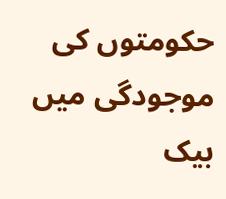حکومتوں کی موجودگی میں بیک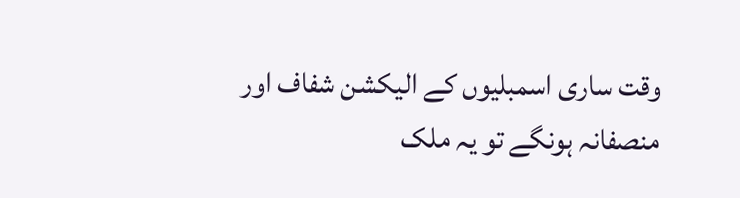وقت ساری اسمبلیوں کے الیکشن شفاف اور منصفانہ ہونگے تو یہ ملک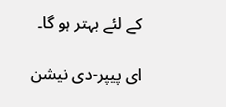کے لئے بہتر ہو گا۔

ای پیپر-دی نیشن